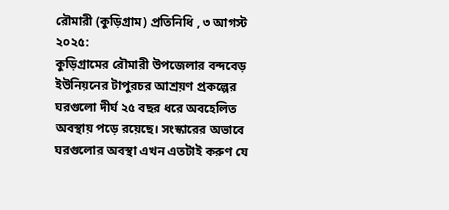রৌমারী (কুড়িগ্রাম) প্রতিনিধি , ৩ আগস্ট ২০২৫:
কুড়িগ্রামের রৌমারী উপজেলার বন্দবেড় ইউনিয়নের টাপুরচর আশ্রয়ণ প্রকল্পের ঘরগুলো দীর্ঘ ২৫ বছর ধরে অবহেলিত অবস্থায় পড়ে রয়েছে। সংস্কারের অভাবে ঘরগুলোর অবস্থা এখন এতটাই করুণ যে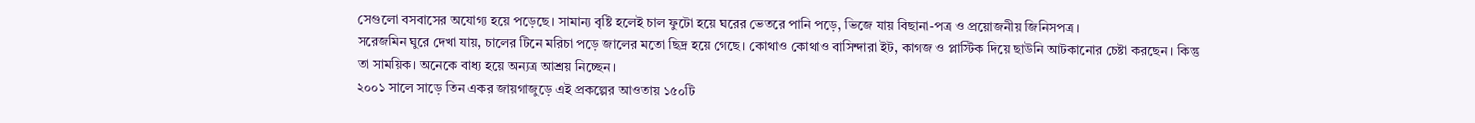সেগুলো বসবাসের অযোগ্য হয়ে পড়েছে। সামান্য বৃষ্টি হলেই চাল ফুটো হয়ে ঘরের ভেতরে পানি পড়ে, ভিজে যায় বিছানা-পত্র ও প্রয়োজনীয় জিনিসপত্র।
সরেজমিন ঘুরে দেখা যায়, চালের টিনে মরিচা পড়ে জালের মতো ছিদ্র হয়ে গেছে। কোথাও কোথাও বাসিন্দারা ইট, কাগজ ও প্লাস্টিক দিয়ে ছাউনি আটকানোর চেষ্টা করছেন। কিন্তু তা সাময়িক। অনেকে বাধ্য হয়ে অন্যত্র আশ্রয় নিচ্ছেন।
২০০১ সালে সাড়ে তিন একর জায়গাজুড়ে এই প্রকল্পের আওতায় ১৫০টি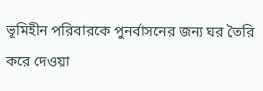ভূমিহীন পরিবারকে পুনর্বাসনের জন্য ঘর তৈরি করে দেওয়া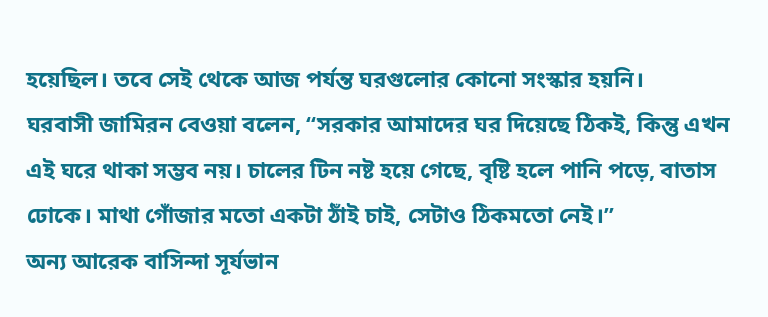হয়েছিল। তবে সেই থেকে আজ পর্যন্ত ঘরগুলোর কোনো সংস্কার হয়নি।
ঘরবাসী জামিরন বেওয়া বলেন, “সরকার আমাদের ঘর দিয়েছে ঠিকই, কিন্তু এখন এই ঘরে থাকা সম্ভব নয়। চালের টিন নষ্ট হয়ে গেছে, বৃষ্টি হলে পানি পড়ে, বাতাস ঢোকে। মাথা গোঁজার মতো একটা ঠাঁই চাই, সেটাও ঠিকমতো নেই।”
অন্য আরেক বাসিন্দা সূর্যভান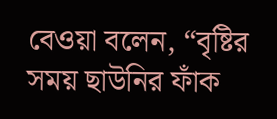বেওয়া বলেন, “বৃষ্টির সময় ছাউনির ফাঁক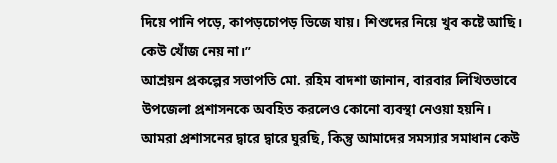দিয়ে পানি পড়ে, কাপড়চোপড় ভিজে যায়। শিশুদের নিয়ে খুব কষ্টে আছি। কেউ খোঁজ নেয় না।”
আশ্রয়ন প্রকল্পের সভাপতি মো. রহিম বাদশা জানান, বারবার লিখিতভাবে উপজেলা প্রশাসনকে অবহিত করলেও কোনো ব্যবস্থা নেওয়া হয়নি। আমরা প্রশাসনের দ্বারে দ্বারে ঘুরছি, কিন্তু আমাদের সমস্যার সমাধান কেউ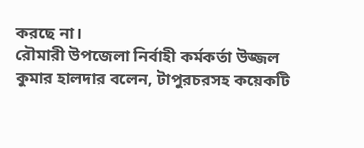করছে না।
রৌমারী উপজেলা নির্বাহী কর্মকর্তা উজ্জল কুমার হালদার বলেন, টাপুরচরসহ কয়েকটি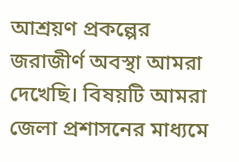আশ্রয়ণ প্রকল্পের জরাজীর্ণ অবস্থা আমরা দেখেছি। বিষয়টি আমরা জেলা প্রশাসনের মাধ্যমে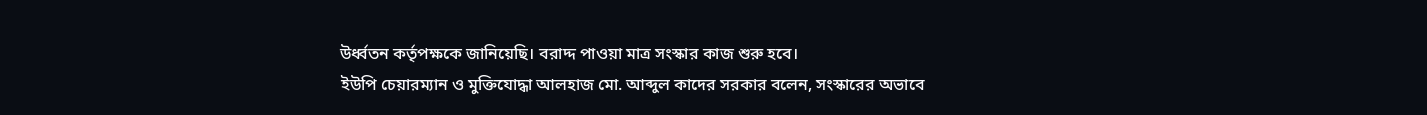উর্ধ্বতন কর্তৃপক্ষকে জানিয়েছি। বরাদ্দ পাওয়া মাত্র সংস্কার কাজ শুরু হবে।
ইউপি চেয়ারম্যান ও মুক্তিযোদ্ধা আলহাজ মো. আব্দুল কাদের সরকার বলেন, সংস্কারের অভাবে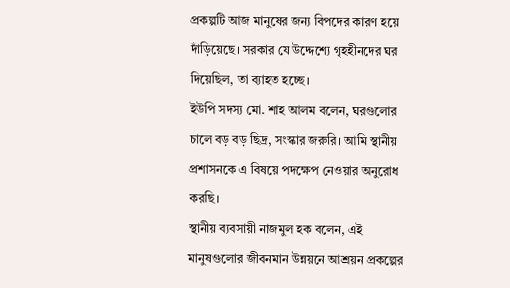প্রকল্পটি আজ মানুষের জন্য বিপদের কারণ হয়ে দাঁড়িয়েছে। সরকার যে উদ্দেশ্যে গৃহহীনদের ঘর দিয়েছিল, তা ব্যাহত হচ্ছে।
ইউপি সদস্য মো. শাহ আলম বলেন, ঘরগুলোর চালে বড় বড় ছিদ্র, সংস্কার জরুরি। আমি স্থানীয় প্রশাসনকে এ বিষয়ে পদক্ষেপ নেওয়ার অনুরোধ করছি।
স্থানীয় ব্যবসায়ী নাজমুল হক বলেন, এই মানুষগুলোর জীবনমান উন্নয়নে আশ্রয়ন প্রকল্পের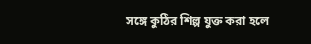সঙ্গে কুঠির শিল্প যুক্ত করা হলে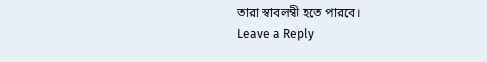তারা স্বাবলম্বী হতে পারবে।
Leave a Reply